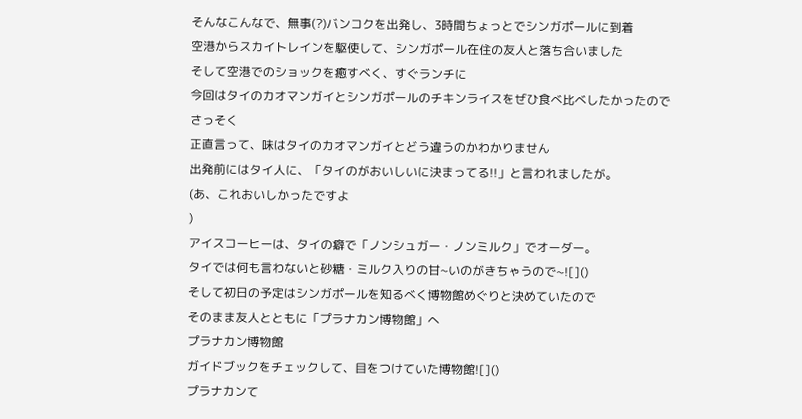そんなこんなで、無事(?)バンコクを出発し、3時間ちょっとでシンガポールに到着
空港からスカイトレインを駆使して、シンガポール在住の友人と落ち合いました
そして空港でのショックを癒すべく、すぐランチに
今回はタイのカオマンガイとシンガポールのチキンライスをぜひ食べ比べしたかったので
さっそく
正直言って、味はタイのカオマンガイとどう違うのかわかりません
出発前にはタイ人に、「タイのがおいしいに決まってる!!」と言われましたが。
(あ、これおいしかったですよ
)
アイスコーヒーは、タイの癖で「ノンシュガー・ノンミルク」でオーダー。
タイでは何も言わないと砂糖・ミルク入りの甘~いのがきちゃうので~![]()
そして初日の予定はシンガポールを知るべく博物館めぐりと決めていたので
そのまま友人とともに「プラナカン博物館」へ
プラナカン博物館
ガイドブックをチェックして、目をつけていた博物館![]()
プラナカンて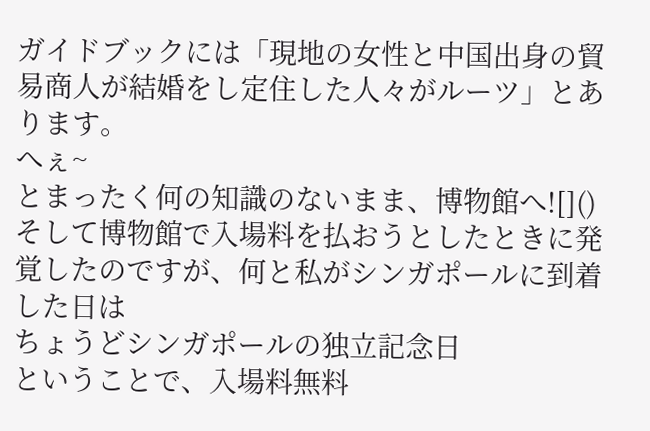ガイドブックには「現地の女性と中国出身の貿易商人が結婚をし定住した人々がルーツ」とあります。
へぇ~
とまったく何の知識のないまま、博物館へ![]()
そして博物館で入場料を払おうとしたときに発覚したのですが、何と私がシンガポールに到着した日は
ちょうどシンガポールの独立記念日
ということで、入場料無料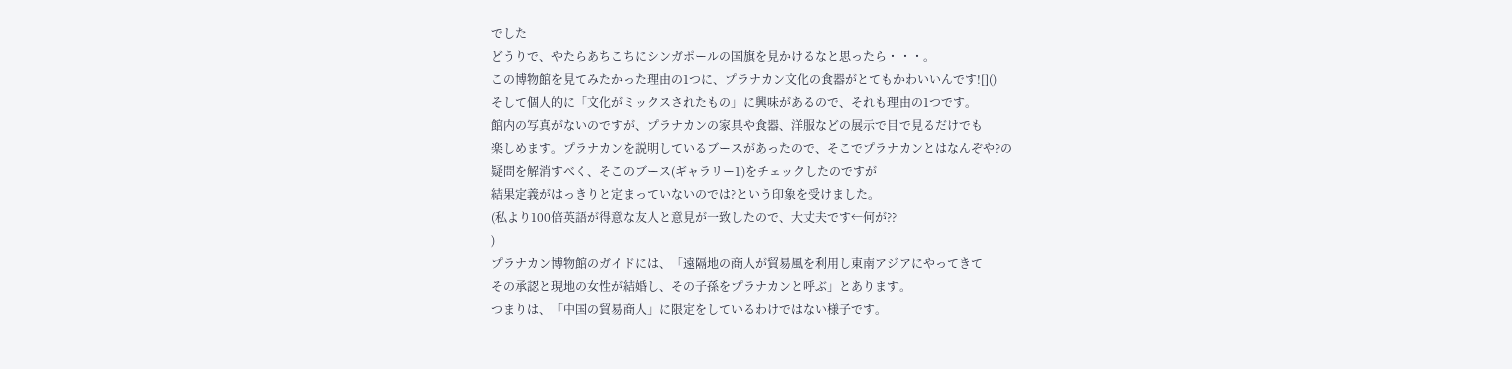でした
どうりで、やたらあちこちにシンガポールの国旗を見かけるなと思ったら・・・。
この博物館を見てみたかった理由の1つに、プラナカン文化の食器がとてもかわいいんです![]()
そして個人的に「文化がミックスされたもの」に興味があるので、それも理由の1つです。
館内の写真がないのですが、プラナカンの家具や食器、洋服などの展示で目で見るだけでも
楽しめます。プラナカンを説明しているブースがあったので、そこでプラナカンとはなんぞや?の
疑問を解消すべく、そこのブース(ギャラリー1)をチェックしたのですが
結果定義がはっきりと定まっていないのでは?という印象を受けました。
(私より100倍英語が得意な友人と意見が一致したので、大丈夫です←何が??
)
プラナカン博物館のガイドには、「遠隔地の商人が貿易風を利用し東南アジアにやってきて
その承認と現地の女性が結婚し、その子孫をプラナカンと呼ぶ」とあります。
つまりは、「中国の貿易商人」に限定をしているわけではない様子です。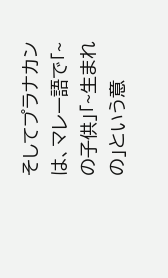そしてプラナカンは、マレー語で「~の子供」「~生まれの」という意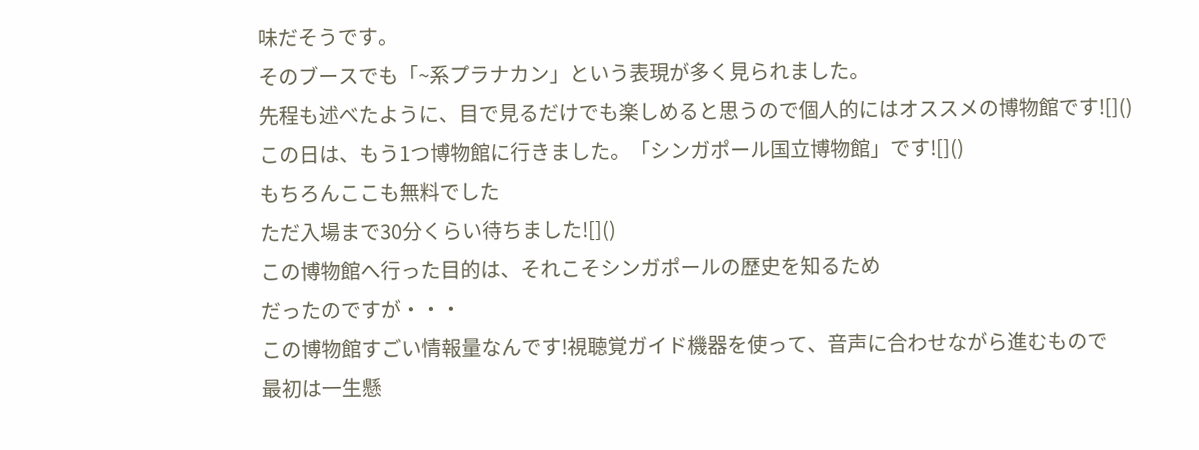味だそうです。
そのブースでも「~系プラナカン」という表現が多く見られました。
先程も述べたように、目で見るだけでも楽しめると思うので個人的にはオススメの博物館です![]()
この日は、もう1つ博物館に行きました。「シンガポール国立博物館」です![]()
もちろんここも無料でした
ただ入場まで30分くらい待ちました![]()
この博物館へ行った目的は、それこそシンガポールの歴史を知るため
だったのですが・・・
この博物館すごい情報量なんです!視聴覚ガイド機器を使って、音声に合わせながら進むもので
最初は一生懸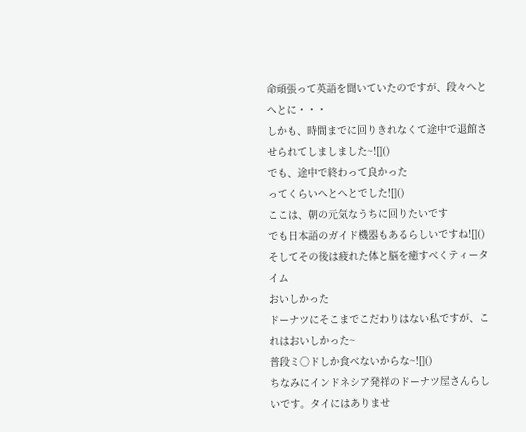命頑張って英語を聞いていたのですが、段々へとへとに・・・
しかも、時間までに回りきれなくて途中で退館させられてしましました~![]()
でも、途中で終わって良かった
ってくらいへとへとでした![]()
ここは、朝の元気なうちに回りたいです
でも日本語のガイド機器もあるらしいですね![]()
そしてその後は疲れた体と脳を癒すべくティータイム
おいしかった
ドーナツにそこまでこだわりはない私ですが、これはおいしかった~
普段ミ○ドしか食べないからな~![]()
ちなみにインドネシア発祥のドーナツ屋さんらしいです。タイにはありませ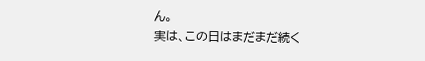ん。
実は、この日はまだまだ続く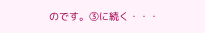のです。③に続く・・・